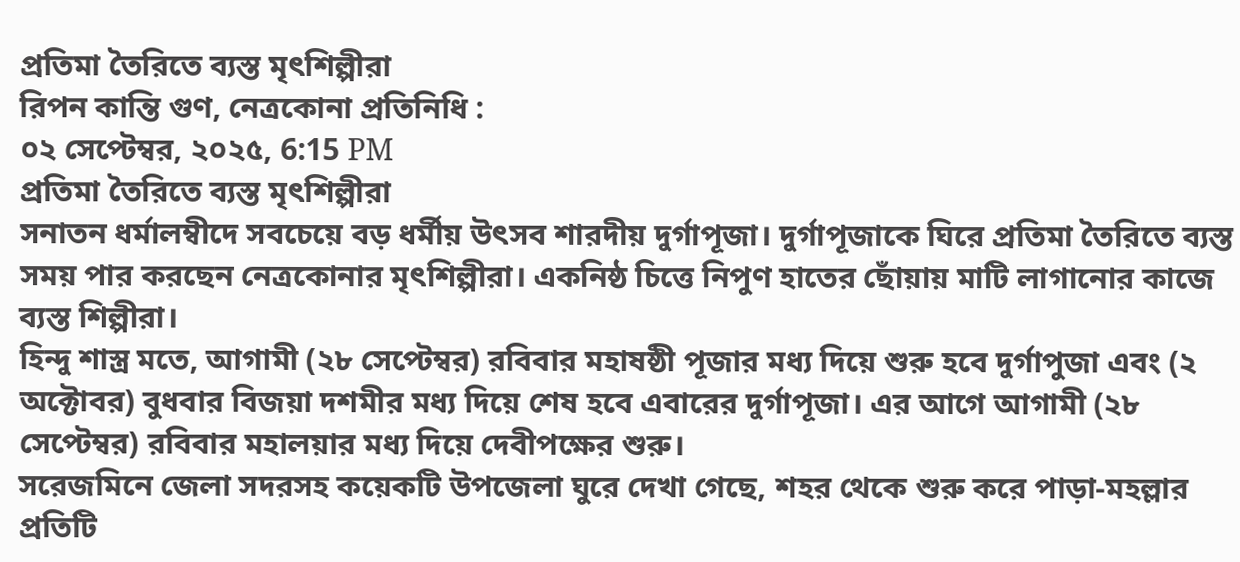প্রতিমা তৈরিতে ব্যস্ত মৃৎশিল্পীরা
রিপন কান্তি গুণ, নেত্রকোনা প্রতিনিধি :
০২ সেপ্টেম্বর, ২০২৫, 6:15 PM
প্রতিমা তৈরিতে ব্যস্ত মৃৎশিল্পীরা
সনাতন ধর্মালম্বীদে সবচেয়ে বড় ধর্মীয় উৎসব শারদীয় দুর্গাপূজা। দুর্গাপূজাকে ঘিরে প্রতিমা তৈরিতে ব্যস্ত সময় পার করছেন নেত্রকোনার মৃৎশিল্পীরা। একনিষ্ঠ চিত্তে নিপুণ হাতের ছোঁয়ায় মাটি লাগানোর কাজে ব্যস্ত শিল্পীরা।
হিন্দু শাস্ত্র মতে, আগামী (২৮ সেপ্টেম্বর) রবিবার মহাষষ্ঠী পূজার মধ্য দিয়ে শুরু হবে দুর্গাপুজা এবং (২ অক্টোবর) বুধবার বিজয়া দশমীর মধ্য দিয়ে শেষ হবে এবারের দুর্গাপূজা। এর আগে আগামী (২৮ সেপ্টেম্বর) রবিবার মহালয়ার মধ্য দিয়ে দেবীপক্ষের শুরু।
সরেজমিনে জেলা সদরসহ কয়েকটি উপজেলা ঘুরে দেখা গেছে, শহর থেকে শুরু করে পাড়া-মহল্লার প্রতিটি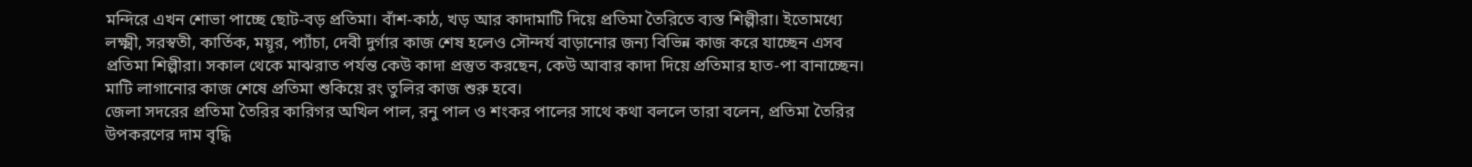মন্দিরে এখন শোভা পাচ্ছে ছোট-বড় প্রতিমা। বাঁশ-কাঠ, খড় আর কাদামাটি দিয়ে প্রতিমা তৈরিতে ব্যস্ত শিল্পীরা। ইতোমধ্যে লক্ষ্মী, সরস্বতী, কার্তিক, ময়ূর, প্যাঁচা, দেবী দুর্গার কাজ শেষ হলেও সৌন্দর্য বাড়ানোর জন্য বিভিন্ন কাজ করে যাচ্ছেন এসব প্রতিমা শিল্পীরা। সকাল থেকে মাঝরাত পর্যন্ত কেউ কাদা প্রস্তুত করছেন, কেউ আবার কাদা দিয়ে প্রতিমার হাত-পা বানাচ্ছেন। মাটি লাগানোর কাজ শেষে প্রতিমা শুকিয়ে রং তুলির কাজ শুরু হবে।
জেলা সদরের প্রতিমা তৈরির কারিগর অখিল পাল, রনু পাল ও শংকর পালের সাথে কথা বললে তারা বলেন, প্রতিমা তৈরির উপকরণের দাম বৃদ্ধি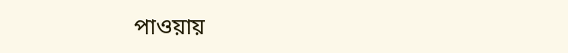পাওয়ায়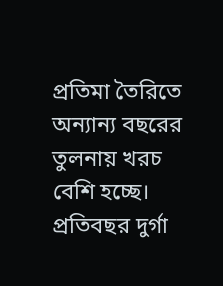প্রতিমা তৈরিতে অন্যান্য বছরের তুলনায় খরচ বেশি হচ্ছে। প্রতিবছর দুর্গা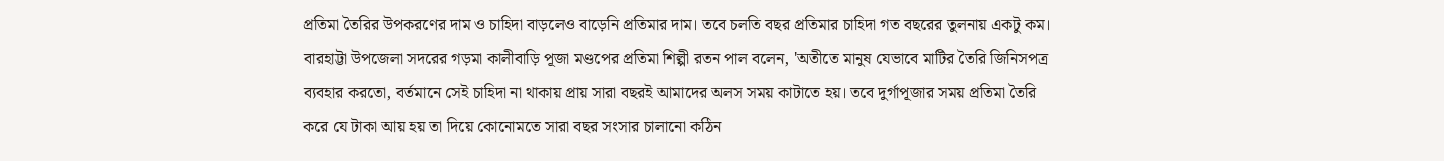প্রতিমা তৈরির উপকরণের দাম ও চাহিদা বাড়লেও বাড়েনি প্রতিমার দাম। তবে চলতি বছর প্রতিমার চাহিদা গত বছরের তুলনায় একটু কম।
বারহাট্টা উপজেলা সদরের গড়মা কালীবাড়ি পূজা মণ্ডপের প্রতিমা শিল্পী রতন পাল বলেন, 'অতীতে মানুষ যেভাবে মাটির তৈরি জিনিসপত্র ব্যবহার করতো, বর্তমানে সেই চাহিদা না থাকায় প্রায় সারা বছরই আমাদের অলস সময় কাটাতে হয়। তবে দুর্গাপূজার সময় প্রতিমা তৈরি করে যে টাকা আয় হয় তা দিয়ে কোনোমতে সারা বছর সংসার চালানো কঠিন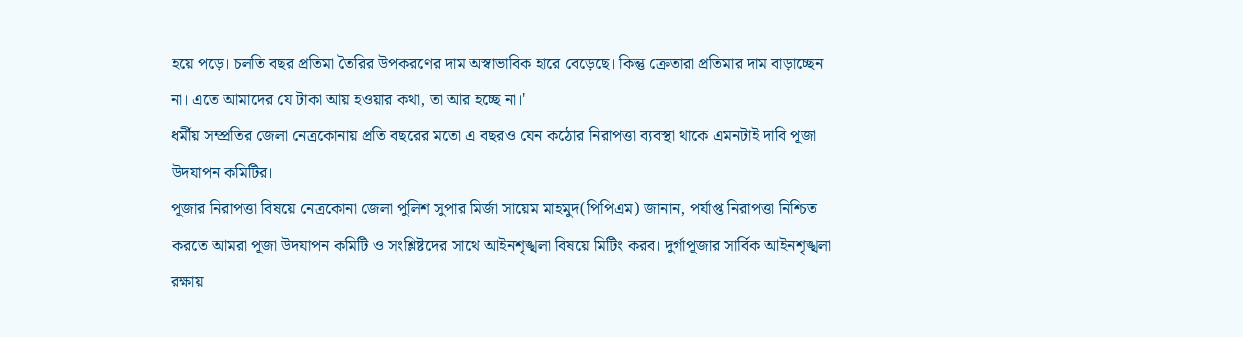হয়ে পড়ে। চলতি বছর প্রতিমা তৈরির উপকরণের দাম অস্বাভাবিক হারে বেড়েছে। কিন্তু ক্রেতারা প্রতিমার দাম বাড়াচ্ছেন না। এতে আমাদের যে টাকা আয় হওয়ার কথা, তা আর হচ্ছে না।'
ধর্মীয় সম্প্রতির জেলা নেত্রকোনায় প্রতি বছরের মতো এ বছরও যেন কঠোর নিরাপত্তা ব্যবস্থা থাকে এমনটাই দাবি পূজা উদযাপন কমিটির।
পূজার নিরাপত্তা বিষয়ে নেত্রকোনা জেলা পুলিশ সুপার মির্জা সায়েম মাহমুদ(পিপিএম) জানান, পর্যাপ্ত নিরাপত্তা নিশ্চিত করতে আমরা পূজা উদযাপন কমিটি ও সংশ্লিষ্টদের সাথে আইনশৃঙ্খলা বিষয়ে মিটিং করব। দুর্গাপূজার সার্বিক আইনশৃঙ্খলা রক্ষায়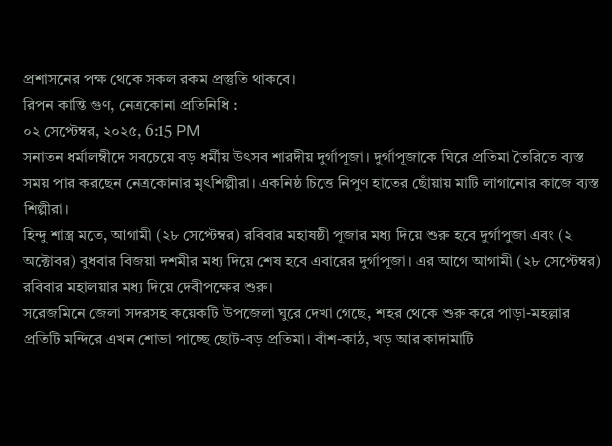প্রশাসনের পক্ষ থেকে সকল রকম প্রস্তুতি থাকবে।
রিপন কান্তি গুণ, নেত্রকোনা প্রতিনিধি :
০২ সেপ্টেম্বর, ২০২৫, 6:15 PM
সনাতন ধর্মালম্বীদে সবচেয়ে বড় ধর্মীয় উৎসব শারদীয় দুর্গাপূজা। দুর্গাপূজাকে ঘিরে প্রতিমা তৈরিতে ব্যস্ত সময় পার করছেন নেত্রকোনার মৃৎশিল্পীরা। একনিষ্ঠ চিত্তে নিপুণ হাতের ছোঁয়ায় মাটি লাগানোর কাজে ব্যস্ত শিল্পীরা।
হিন্দু শাস্ত্র মতে, আগামী (২৮ সেপ্টেম্বর) রবিবার মহাষষ্ঠী পূজার মধ্য দিয়ে শুরু হবে দুর্গাপুজা এবং (২ অক্টোবর) বুধবার বিজয়া দশমীর মধ্য দিয়ে শেষ হবে এবারের দুর্গাপূজা। এর আগে আগামী (২৮ সেপ্টেম্বর) রবিবার মহালয়ার মধ্য দিয়ে দেবীপক্ষের শুরু।
সরেজমিনে জেলা সদরসহ কয়েকটি উপজেলা ঘুরে দেখা গেছে, শহর থেকে শুরু করে পাড়া-মহল্লার প্রতিটি মন্দিরে এখন শোভা পাচ্ছে ছোট-বড় প্রতিমা। বাঁশ-কাঠ, খড় আর কাদামাটি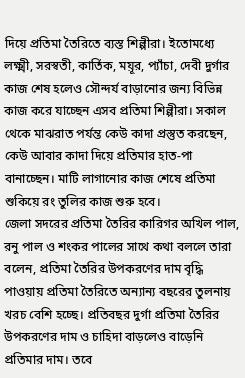দিয়ে প্রতিমা তৈরিতে ব্যস্ত শিল্পীরা। ইতোমধ্যে লক্ষ্মী, সরস্বতী, কার্তিক, ময়ূর, প্যাঁচা, দেবী দুর্গার কাজ শেষ হলেও সৌন্দর্য বাড়ানোর জন্য বিভিন্ন কাজ করে যাচ্ছেন এসব প্রতিমা শিল্পীরা। সকাল থেকে মাঝরাত পর্যন্ত কেউ কাদা প্রস্তুত করছেন, কেউ আবার কাদা দিয়ে প্রতিমার হাত-পা বানাচ্ছেন। মাটি লাগানোর কাজ শেষে প্রতিমা শুকিয়ে রং তুলির কাজ শুরু হবে।
জেলা সদরের প্রতিমা তৈরির কারিগর অখিল পাল, রনু পাল ও শংকর পালের সাথে কথা বললে তারা বলেন, প্রতিমা তৈরির উপকরণের দাম বৃদ্ধি পাওয়ায় প্রতিমা তৈরিতে অন্যান্য বছরের তুলনায় খরচ বেশি হচ্ছে। প্রতিবছর দুর্গা প্রতিমা তৈরির উপকরণের দাম ও চাহিদা বাড়লেও বাড়েনি প্রতিমার দাম। তবে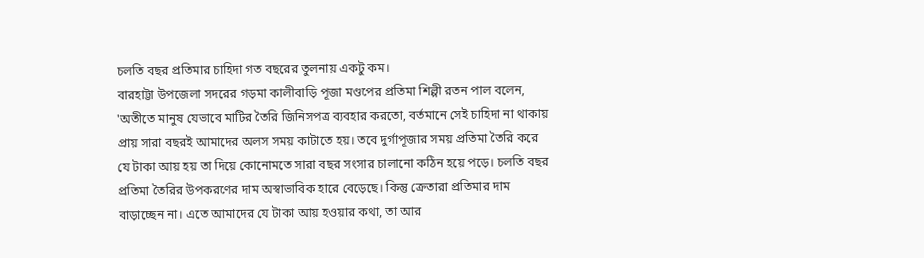চলতি বছর প্রতিমার চাহিদা গত বছরের তুলনায় একটু কম।
বারহাট্টা উপজেলা সদরের গড়মা কালীবাড়ি পূজা মণ্ডপের প্রতিমা শিল্পী রতন পাল বলেন, 'অতীতে মানুষ যেভাবে মাটির তৈরি জিনিসপত্র ব্যবহার করতো, বর্তমানে সেই চাহিদা না থাকায় প্রায় সারা বছরই আমাদের অলস সময় কাটাতে হয়। তবে দুর্গাপূজার সময় প্রতিমা তৈরি করে যে টাকা আয় হয় তা দিয়ে কোনোমতে সারা বছর সংসার চালানো কঠিন হয়ে পড়ে। চলতি বছর প্রতিমা তৈরির উপকরণের দাম অস্বাভাবিক হারে বেড়েছে। কিন্তু ক্রেতারা প্রতিমার দাম বাড়াচ্ছেন না। এতে আমাদের যে টাকা আয় হওয়ার কথা, তা আর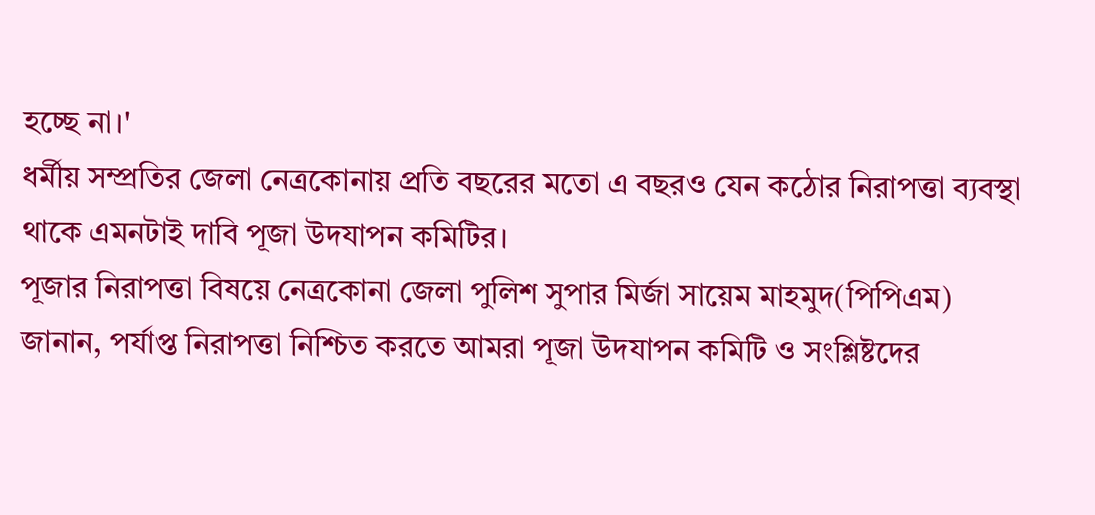হচ্ছে না।'
ধর্মীয় সম্প্রতির জেলা নেত্রকোনায় প্রতি বছরের মতো এ বছরও যেন কঠোর নিরাপত্তা ব্যবস্থা থাকে এমনটাই দাবি পূজা উদযাপন কমিটির।
পূজার নিরাপত্তা বিষয়ে নেত্রকোনা জেলা পুলিশ সুপার মির্জা সায়েম মাহমুদ(পিপিএম) জানান, পর্যাপ্ত নিরাপত্তা নিশ্চিত করতে আমরা পূজা উদযাপন কমিটি ও সংশ্লিষ্টদের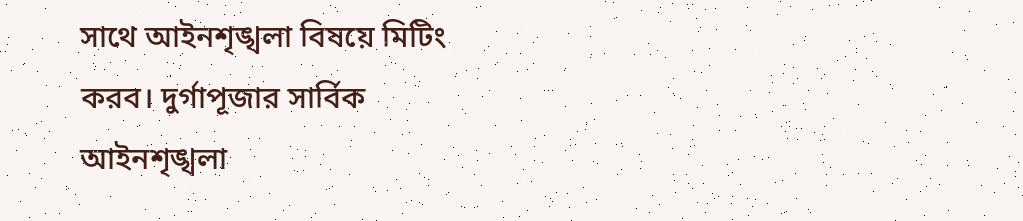সাথে আইনশৃঙ্খলা বিষয়ে মিটিং করব। দুর্গাপূজার সার্বিক আইনশৃঙ্খলা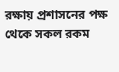রক্ষায় প্রশাসনের পক্ষ থেকে সকল রকম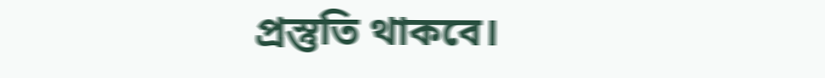প্রস্তুতি থাকবে।